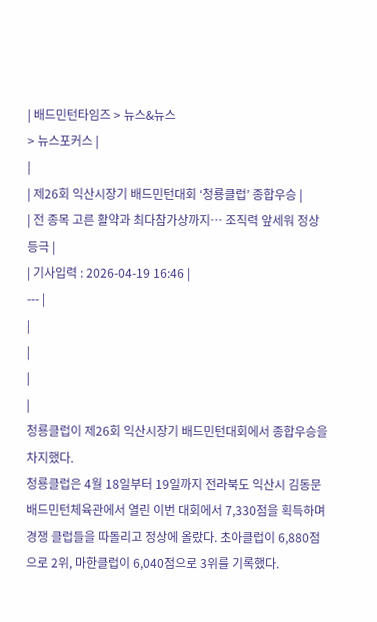| 배드민턴타임즈 > 뉴스&뉴스
> 뉴스포커스 |
|
| 제26회 익산시장기 배드민턴대회 ‘청룡클럽’ 종합우승 |
| 전 종목 고른 활약과 최다참가상까지… 조직력 앞세워 정상 등극 |
| 기사입력 : 2026-04-19 16:46 |
--- |
|
|
|
|
청룡클럽이 제26회 익산시장기 배드민턴대회에서 종합우승을 차지했다.
청룡클럽은 4월 18일부터 19일까지 전라북도 익산시 김동문배드민턴체육관에서 열린 이번 대회에서 7,330점을 획득하며 경쟁 클럽들을 따돌리고 정상에 올랐다. 초아클럽이 6,880점으로 2위, 마한클럽이 6,040점으로 3위를 기록했다.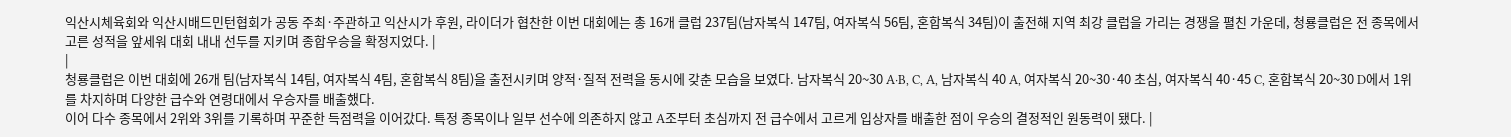익산시체육회와 익산시배드민턴협회가 공동 주최·주관하고 익산시가 후원, 라이더가 협찬한 이번 대회에는 총 16개 클럽 237팀(남자복식 147팀, 여자복식 56팀, 혼합복식 34팀)이 출전해 지역 최강 클럽을 가리는 경쟁을 펼친 가운데, 청룡클럽은 전 종목에서 고른 성적을 앞세워 대회 내내 선두를 지키며 종합우승을 확정지었다. |
|
청룡클럽은 이번 대회에 26개 팀(남자복식 14팀, 여자복식 4팀, 혼합복식 8팀)을 출전시키며 양적·질적 전력을 동시에 갖춘 모습을 보였다. 남자복식 20~30 A·B, C, A, 남자복식 40 A, 여자복식 20~30·40 초심, 여자복식 40·45 C, 혼합복식 20~30 D에서 1위를 차지하며 다양한 급수와 연령대에서 우승자를 배출했다.
이어 다수 종목에서 2위와 3위를 기록하며 꾸준한 득점력을 이어갔다. 특정 종목이나 일부 선수에 의존하지 않고 A조부터 초심까지 전 급수에서 고르게 입상자를 배출한 점이 우승의 결정적인 원동력이 됐다. |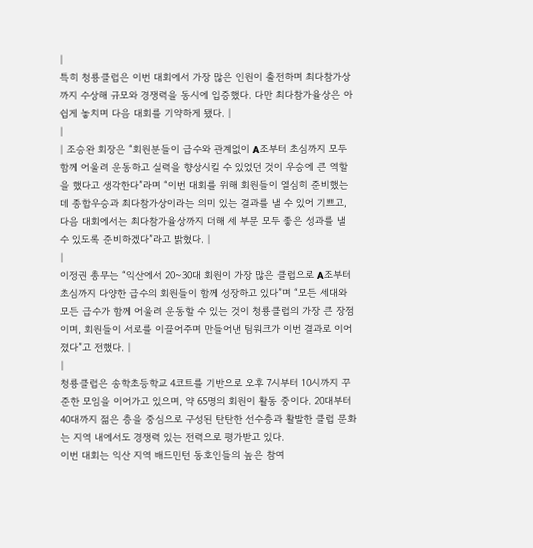|
특히 청룡클럽은 이번 대회에서 가장 많은 인원이 출전하며 최다참가상까지 수상해 규모와 경쟁력을 동시에 입증했다. 다만 최다참가율상은 아쉽게 놓치며 다음 대회를 기약하게 됐다. |
|
| 조승완 회장은 “회원분들이 급수와 관계없이 A조부터 초심까지 모두 함께 어울려 운동하고 실력을 향상시킬 수 있었던 것이 우승에 큰 역할을 했다고 생각한다”라며 “이번 대회를 위해 회원들이 열심히 준비했는데 종합우승과 최다참가상이라는 의미 있는 결과를 낼 수 있어 기쁘고, 다음 대회에서는 최다참가율상까지 더해 세 부문 모두 좋은 성과를 낼 수 있도록 준비하겠다”라고 밝혔다. |
|
이정권 총무는 “익산에서 20~30대 회원이 가장 많은 클럽으로 A조부터 초심까지 다양한 급수의 회원들이 함께 성장하고 있다”며 “모든 세대와 모든 급수가 함께 어울려 운동할 수 있는 것이 청룡클럽의 가장 큰 장점이며, 회원들이 서로를 이끌어주며 만들어낸 팀워크가 이번 결과로 이어졌다”고 전했다. |
|
청룡클럽은 송학초등학교 4코트를 기반으로 오후 7시부터 10시까지 꾸준한 모임을 이어가고 있으며, 약 65명의 회원이 활동 중이다. 20대부터 40대까지 젊은 층을 중심으로 구성된 탄탄한 선수층과 활발한 클럽 문화는 지역 내에서도 경쟁력 있는 전력으로 평가받고 있다.
이번 대회는 익산 지역 배드민턴 동호인들의 높은 참여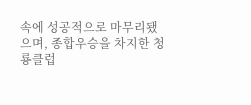속에 성공적으로 마무리됐으며, 종합우승을 차지한 청룡클럽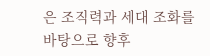은 조직력과 세대 조화를 바탕으로 향후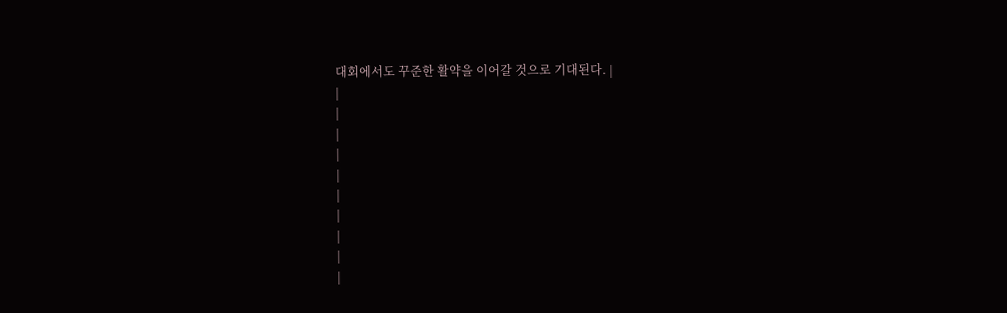대회에서도 꾸준한 활약을 이어갈 것으로 기대된다. |
|
|
|
|
|
|
|
|
|
|